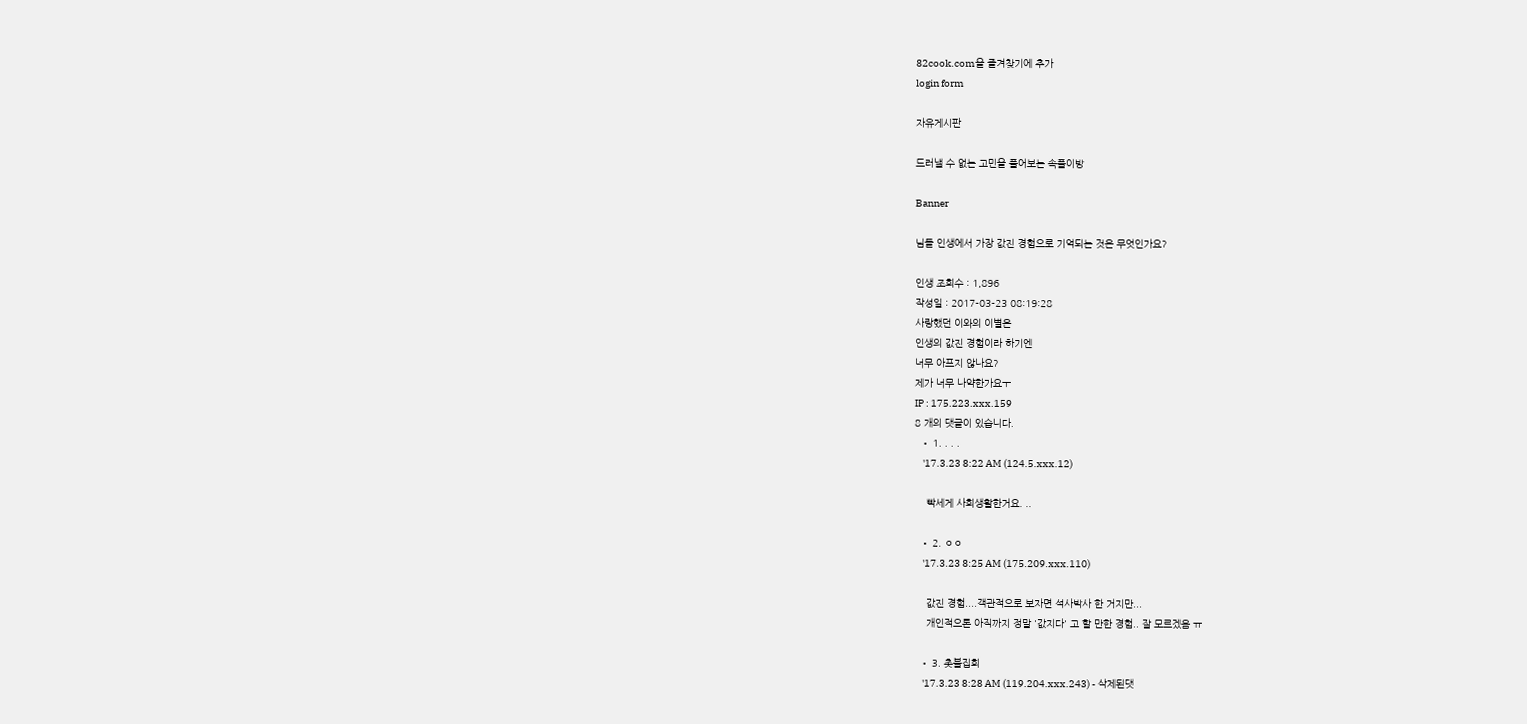82cook.com을 즐겨찾기에 추가
login form

자유게시판

드러낼 수 없는 고민을 풀어보는 속풀이방

Banner

님들 인생에서 가장 값진 경험으로 기억되는 것은 무엇인가요?

인생 조회수 : 1,896
작성일 : 2017-03-23 08:19:28
사랑했던 이와의 이별은
인생의 값진 경험이라 하기엔
너무 아프지 않나요?
제가 너무 나약한가요ㅜ
IP : 175.223.xxx.159
8 개의 댓글이 있습니다.
  • 1. . . .
    '17.3.23 8:22 AM (124.5.xxx.12)

    빡세게 사회생활한거요. ..

  • 2. ㅇㅇ
    '17.3.23 8:25 AM (175.209.xxx.110)

    값진 경험....객관적으로 보자면 석사박사 한 거지만...
    개인적으론 아직까지 정말 '값지다' 고 할 만한 경험.. 잘 모르겠음 ㅠ

  • 3. 촛불집회
    '17.3.23 8:28 AM (119.204.xxx.243) - 삭제된댓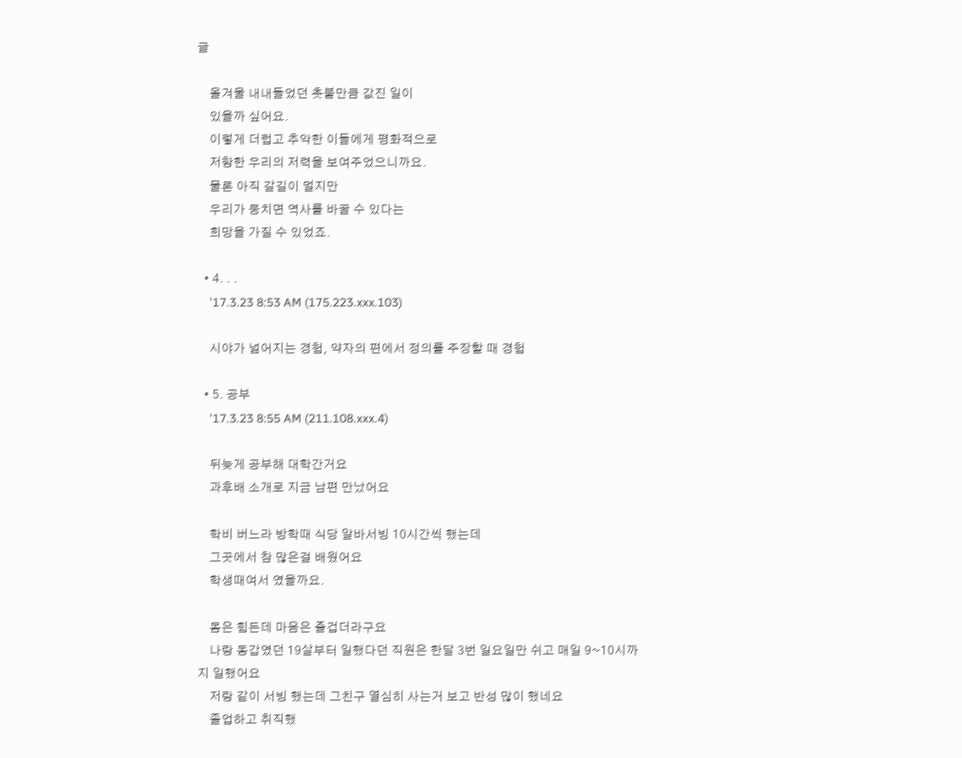글

    올겨울 내내들었던 촛불만큼 값진 일이
    있을까 싶어요.
    이렇게 더럽고 추악한 이들에게 평화적으로
    저항한 우리의 저력을 보여주었으니까요.
    물론 아직 갈길이 멀지만
    우리가 뭉치면 역사를 바꿀 수 있다는
    희망을 가질 수 있었죠.

  • 4. . .
    '17.3.23 8:53 AM (175.223.xxx.103)

    시야가 넓어지는 경험, 약자의 편에서 정의를 주장할 때 경험

  • 5. 공부
    '17.3.23 8:55 AM (211.108.xxx.4)

    뒤늦게 공부해 대학간거요
    과후배 소개로 지금 남편 만났어요

    학비 버느라 방학때 식당 알바서빙 10시간씩 했는데
    그곳에서 참 많은걸 배웠어요
    학생때여서 였을까요.

    몸은 힘든데 마음은 즐겁더라구요
    나랑 동갑였던 19살부터 일했다던 직원은 한달 3번 일요일만 쉬고 매일 9~10시까지 일했어요
    저랑 같이 서빙 했는데 그친구 열심히 사는거 보고 반성 많이 했네요
    졸업하고 취직했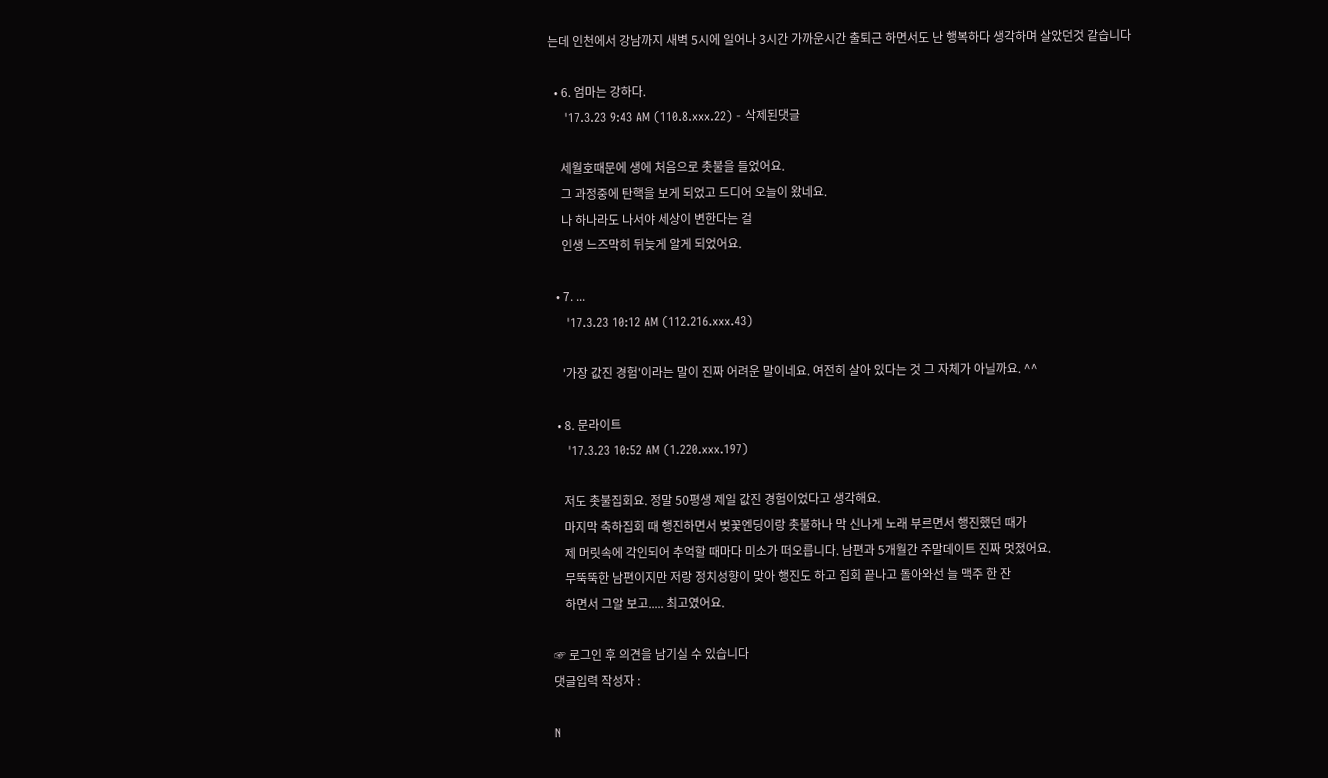는데 인천에서 강남까지 새벽 5시에 일어나 3시간 가까운시간 출퇴근 하면서도 난 행복하다 생각하며 살았던것 같습니다

  • 6. 엄마는 강하다.
    '17.3.23 9:43 AM (110.8.xxx.22) - 삭제된댓글

    세월호때문에 생에 처음으로 촛불을 들었어요.
    그 과정중에 탄핵을 보게 되었고 드디어 오늘이 왔네요.
    나 하나라도 나서야 세상이 변한다는 걸
    인생 느즈막히 뒤늦게 알게 되었어요.

  • 7. ...
    '17.3.23 10:12 AM (112.216.xxx.43)

    '가장 값진 경험'이라는 말이 진짜 어려운 말이네요. 여전히 살아 있다는 것 그 자체가 아닐까요. ^^

  • 8. 문라이트
    '17.3.23 10:52 AM (1.220.xxx.197)

    저도 촛불집회요. 정말 50평생 제일 값진 경험이었다고 생각해요.
    마지막 축하집회 때 행진하면서 벚꽃엔딩이랑 촛불하나 막 신나게 노래 부르면서 행진했던 때가
    제 머릿속에 각인되어 추억할 때마다 미소가 떠오릅니다. 남편과 5개월간 주말데이트 진짜 멋졌어요.
    무뚝뚝한 남편이지만 저랑 정치성향이 맞아 행진도 하고 집회 끝나고 돌아와선 늘 맥주 한 잔
    하면서 그알 보고..... 최고였어요.

☞ 로그인 후 의견을 남기실 수 있습니다
댓글입력 작성자 :

N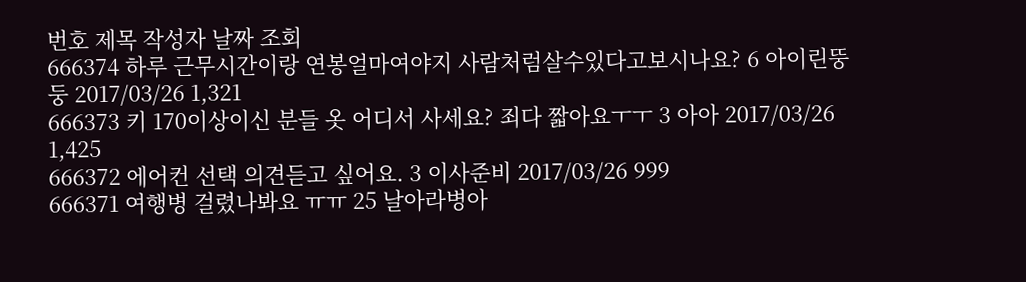번호 제목 작성자 날짜 조회
666374 하루 근무시간이랑 연봉얼마여야지 사람처럼살수있다고보시나요? 6 아이린뚱둥 2017/03/26 1,321
666373 키 170이상이신 분들 옷 어디서 사세요? 죄다 짧아요ㅜㅜ 3 아아 2017/03/26 1,425
666372 에어컨 선택 의견듣고 싶어요. 3 이사준비 2017/03/26 999
666371 여행병 걸렸나봐요 ㅠㅠ 25 날아라병아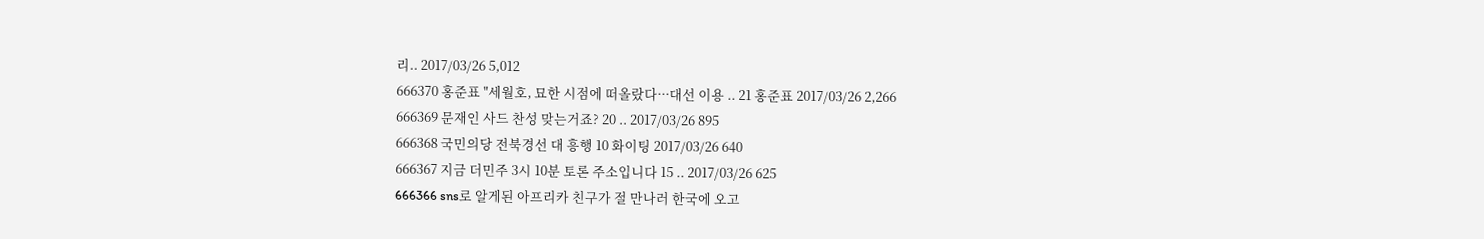리.. 2017/03/26 5,012
666370 홍준표 "세월호, 묘한 시점에 떠올랐다···대선 이용 .. 21 홍준표 2017/03/26 2,266
666369 문재인 사드 찬성 맞는거죠? 20 .. 2017/03/26 895
666368 국민의당 전북경선 대 흥행 10 화이팅 2017/03/26 640
666367 지금 더민주 3시 10분 토론 주소입니다 15 .. 2017/03/26 625
666366 sns로 알게된 아프리카 친구가 절 만나러 한국에 오고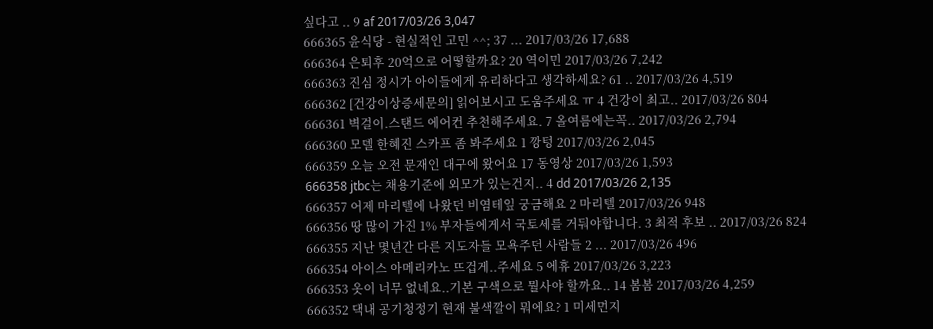싶다고 .. 9 af 2017/03/26 3,047
666365 윤식당 - 현실적인 고민 ^^; 37 ... 2017/03/26 17,688
666364 은퇴후 20억으로 어떻할까요? 20 역이민 2017/03/26 7,242
666363 진심 정시가 아이들에게 유리하다고 생각하세요? 61 .. 2017/03/26 4,519
666362 [건강이상증세문의] 읽어보시고 도움주세요 ㅠ 4 건강이 최고.. 2017/03/26 804
666361 벽걸이.스탠드 에어컨 추천해주세요. 7 올여름에는꼭.. 2017/03/26 2,794
666360 모델 한혜진 스카프 좀 봐주세요 1 깡텅 2017/03/26 2,045
666359 오늘 오전 문재인 대구에 왔어요 17 동영상 2017/03/26 1,593
666358 jtbc는 채용기준에 외모가 있는건지.. 4 dd 2017/03/26 2,135
666357 어제 마리텔에 나왔던 비염테잎 궁금해요 2 마리텔 2017/03/26 948
666356 땅 많이 가진 1% 부자들에게서 국토세를 거둬야합니다. 3 최적 후보 .. 2017/03/26 824
666355 지난 몇년간 다른 지도자들 모욕주던 사람들 2 ... 2017/03/26 496
666354 아이스 아메리카노 뜨겁게..주세요 5 에휴 2017/03/26 3,223
666353 옷이 너무 없네요..기본 구색으로 뭘사야 할까요.. 14 봄봄 2017/03/26 4,259
666352 댁내 공기청정기 현재 불색깔이 뭐에요? 1 미세먼지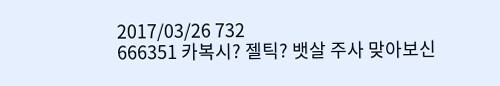2017/03/26 732
666351 카복시? 젤틱? 뱃살 주사 맞아보신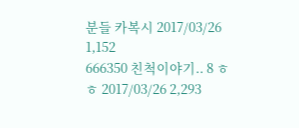분들 카복시 2017/03/26 1,152
666350 친척이야기.. 8 ㅎㅎ 2017/03/26 2,293